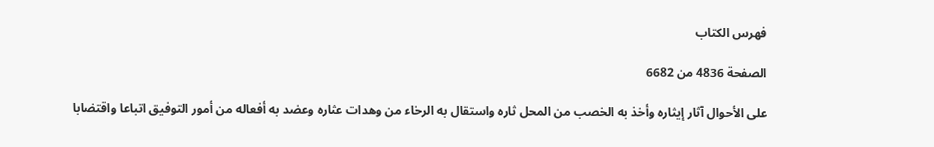فهرس الكتاب

الصفحة 4836 من 6682

على الأحوال آثار إيثاره وأخذ به الخصب من المحل ثاره واستقال به الرخاء من وهدات عثاره وعضد به أفعاله من أمور التوفيق اتباعا واقتضابا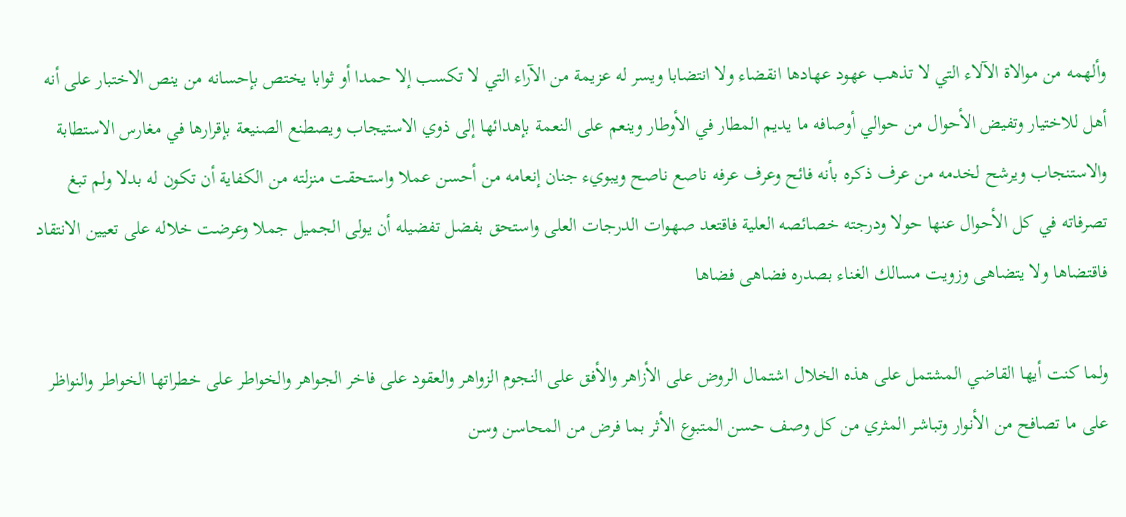وألهمه من موالاة الآلاء التي لا تذهب عهود عهادها انقضاء ولا انتضابا ويسر له عزيمة من الآراء التي لا تكسب إلا حمدا أو ثوابا يختص بإحسانه من ينص الاختبار على أنه أهل للاختيار وتفيض الأحوال من حوالي أوصافه ما يديم المطار في الأوطار وينعم على النعمة بإهدائها إلى ذوي الاستيجاب ويصطنع الصنيعة بإقرارها في مغارس الاستطابة والاستنجاب ويرشح لخدمه من عرف ذكره بأنه فائح وعرف عرفه ناصع ناصح ويبويء جنان إنعامه من أحسن عملا واستحقت منزلته من الكفاية أن تكون له بدلا ولم تبغ تصرفاته في كل الأحوال عنها حولا ودرجته خصائصه العلية فاقتعد صهوات الدرجات العلى واستحق بفضل تفضيله أن يولى الجميل جملا وعرضت خلاله على تعيين الانتقاد فاقتضاها ولا يتضاهى وزويت مسالك الغناء بصدره فضاهى فضاها

ولما كنت أيها القاضي المشتمل على هذه الخلال اشتمال الروض على الأزاهر والأفق على النجوم الزواهر والعقود على فاخر الجواهر والخواطر على خطراتها الخواطر والنواظر على ما تصافح من الأنوار وتباشر المثري من كل وصف حسن المتبوع الأثر بما فرض من المحاسن وسن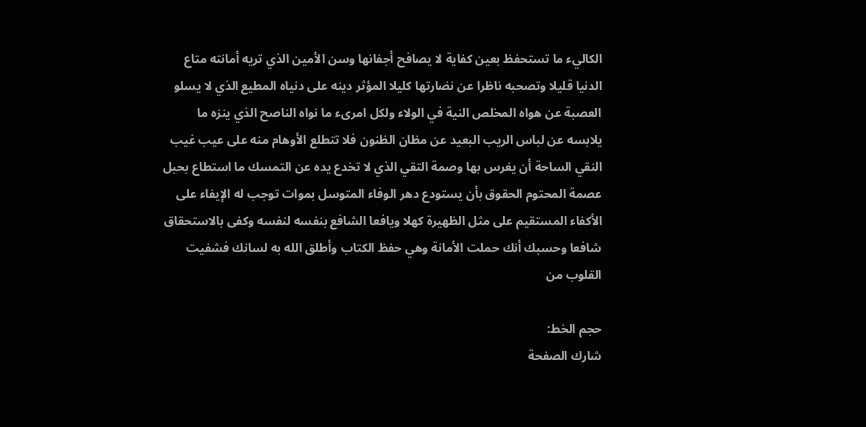الكاليء ما تستحفظ بعين كفاية لا يصافح أجفانها وسن الأمين الذي تريه أمانته متاع الدنيا قليلا وتصحبه ناظرا عن نضارتها كليلا المؤثر دينه على دنياه المطيع الذي لا يسلو العصبة عن هواه المخلص النية في الولاء ولكل امرىء ما نواه الناصح الذي ينزه ما يلابسه عن لباس الريب البعيد عن مظان الظنون فلا تتطلع الأوهام منه على عيب غيب النقي الساحة أن يغرس بها وصمة التقي الذي لا تخدع يده عن التمسك ما استطاع بحبل عصمة المحتوم الحقوق بأن يستودع دهر الوفاء المتوسل بموات توجب له الإيفاء على الأكفاء المستقيم على مثل الظهيرة كهلا ويافعا الشافع بنفسه لنفسه وكفى بالاستحقاق شافعا وحسبك أنك حملت الأمانة وهي حفظ الكتاب وأطلق الله به لسانك فشفيت القلوب من

حجم الخط:
شارك الصفحة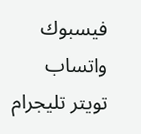فيسبوك واتساب تويتر تليجرام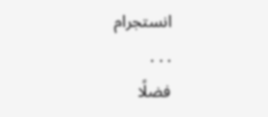انستجرام
. . .
فضلًا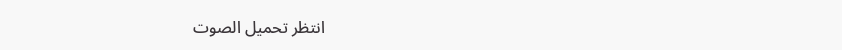انتظر تحميل الصوت